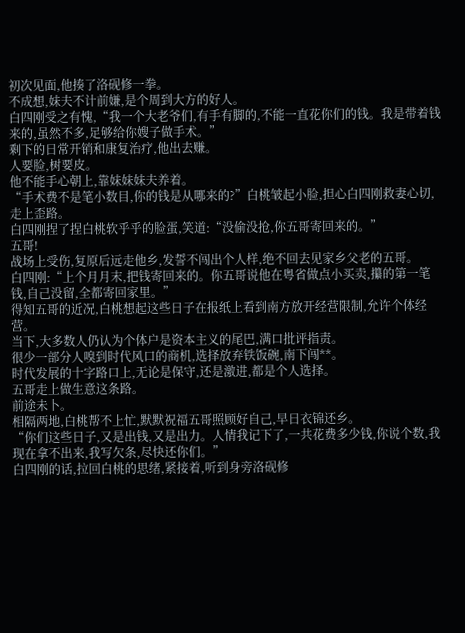初次见面,他揍了洛砚修一拳。
不成想,妹夫不计前嫌,是个周到大方的好人。
白四刚受之有愧,“我一个大老爷们,有手有脚的,不能一直花你们的钱。我是带着钱来的,虽然不多,足够给你嫂子做手术。”
剩下的日常开销和康复治疗,他出去赚。
人要脸,树要皮。
他不能手心朝上,靠妹妹妹夫养着。
“手术费不是笔小数目,你的钱是从哪来的?”白桃皱起小脸,担心白四刚救妻心切,走上歪路。
白四刚捏了捏白桃软乎乎的脸蛋,笑道:“没偷没抢,你五哥寄回来的。”
五哥!
战场上受伤,复原后远走他乡,发誓不闯出个人样,绝不回去见家乡父老的五哥。
白四刚:“上个月月末,把钱寄回来的。你五哥说他在粤省做点小买卖,攥的第一笔钱,自己没留,全都寄回家里。”
得知五哥的近况,白桃想起这些日子在报纸上看到南方放开经营限制,允许个体经营。
当下,大多数人仍认为个体户是资本主义的尾巴,满口批评指责。
很少一部分人嗅到时代风口的商机,选择放弃铁饭碗,南下闯**。
时代发展的十字路口上,无论是保守,还是激进,都是个人选择。
五哥走上做生意这条路。
前途未卜。
相隔两地,白桃帮不上忙,默默祝福五哥照顾好自己,早日衣锦还乡。
“你们这些日子,又是出钱,又是出力。人情我记下了,一共花费多少钱,你说个数,我现在拿不出来,我写欠条,尽快还你们。”
白四刚的话,拉回白桃的思绪,紧接着,听到身旁洛砚修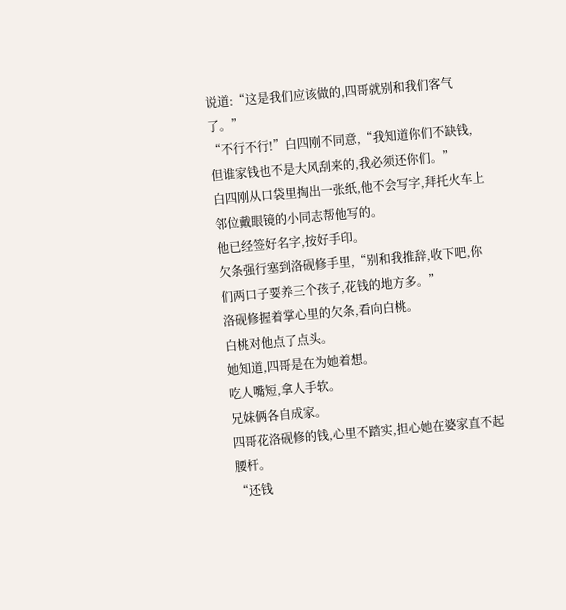说道:“这是我们应该做的,四哥就别和我们客气了。”
“不行不行!”白四刚不同意,“我知道你们不缺钱,但谁家钱也不是大风刮来的,我必须还你们。”
白四刚从口袋里掏出一张纸,他不会写字,拜托火车上邻位戴眼镜的小同志帮他写的。
他已经签好名字,按好手印。
欠条强行塞到洛砚修手里,“别和我推辞,收下吧,你们两口子要养三个孩子,花钱的地方多。”
洛砚修握着掌心里的欠条,看向白桃。
白桃对他点了点头。
她知道,四哥是在为她着想。
吃人嘴短,拿人手软。
兄妹俩各自成家。
四哥花洛砚修的钱,心里不踏实,担心她在婆家直不起腰杆。
“还钱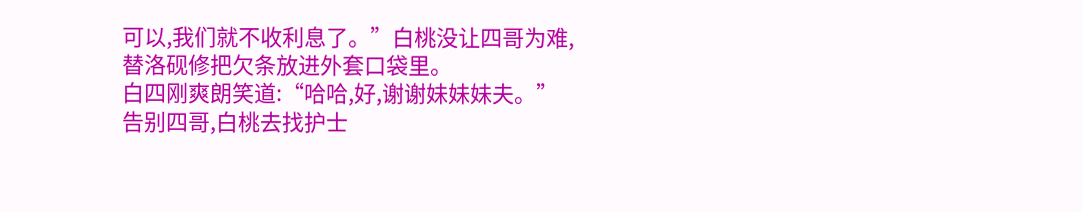可以,我们就不收利息了。”白桃没让四哥为难,替洛砚修把欠条放进外套口袋里。
白四刚爽朗笑道:“哈哈,好,谢谢妹妹妹夫。”
告别四哥,白桃去找护士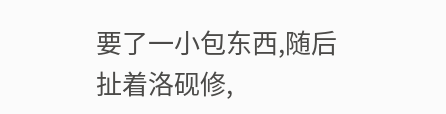要了一小包东西,随后扯着洛砚修,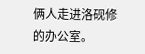俩人走进洛砚修的办公室。